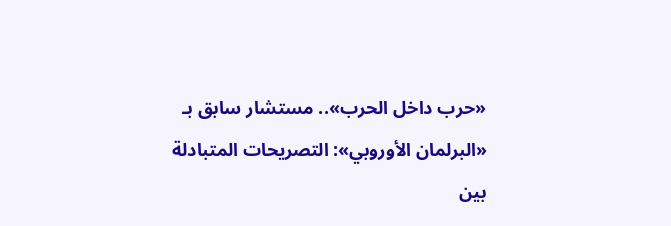«حرب داخل الحرب».. مستشار سابق بـ «البرلمان الأوروبي»: التصريحات المتبادلة بين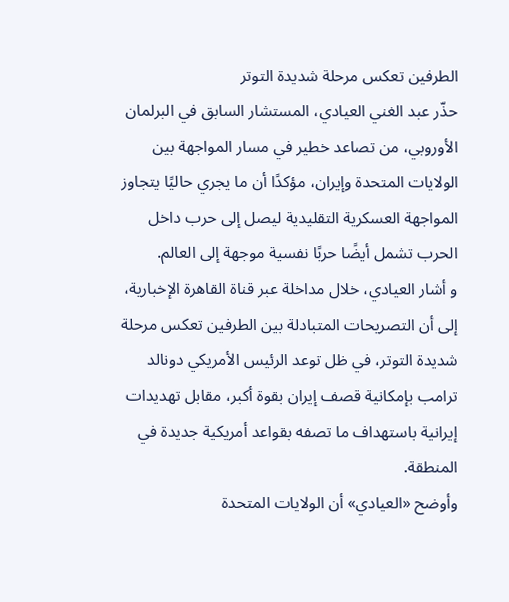الطرفين تعكس مرحلة شديدة التوتر
حذّر عبد الغني العيادي، المستشار السابق في البرلمان الأوروبي، من تصاعد خطير في مسار المواجهة بين الولايات المتحدة وإيران، مؤكدًا أن ما يجري حاليًا يتجاوز المواجهة العسكرية التقليدية ليصل إلى حرب داخل الحرب تشمل أيضًا حربًا نفسية موجهة إلى العالم.
و أشار العيادي، خلال مداخلة عبر قناة القاهرة الإخبارية، إلى أن التصريحات المتبادلة بين الطرفين تعكس مرحلة شديدة التوتر، في ظل توعد الرئيس الأمريكي دونالد ترامب بإمكانية قصف إيران بقوة أكبر، مقابل تهديدات إيرانية باستهداف ما تصفه بقواعد أمريكية جديدة في المنطقة.
وأوضح «العيادي» أن الولايات المتحدة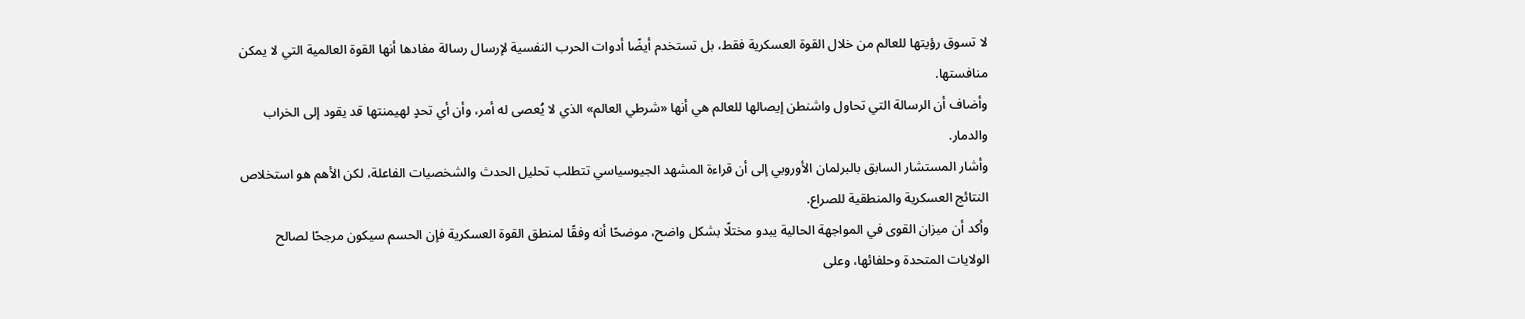لا تسوق رؤيتها للعالم من خلال القوة العسكرية فقط، بل تستخدم أيضًا أدوات الحرب النفسية لإرسال رسالة مفادها أنها القوة العالمية التي لا يمكن منافستها.
وأضاف أن الرسالة التي تحاول واشنطن إيصالها للعالم هي أنها «شرطي العالم» الذي لا يُعصى له أمر، وأن أي تحدٍ لهيمنتها قد يقود إلى الخراب والدمار.
وأشار المستشار السابق بالبرلمان الأوروبي إلى أن قراءة المشهد الجيوسياسي تتطلب تحليل الحدث والشخصيات الفاعلة، لكن الأهم هو استخلاص النتائج العسكرية والمنطقية للصراع.
وأكد أن ميزان القوى في المواجهة الحالية يبدو مختلًا بشكل واضح، موضحًا أنه وفقًا لمنطق القوة العسكرية فإن الحسم سيكون مرجحًا لصالح الولايات المتحدة وحلفائها، وعلى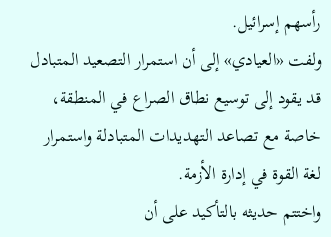رأسهم إسرائيل.
ولفت «العيادي» إلى أن استمرار التصعيد المتبادل قد يقود إلى توسيع نطاق الصراع في المنطقة، خاصة مع تصاعد التهديدات المتبادلة واستمرار لغة القوة في إدارة الأزمة.
واختتم حديثه بالتأكيد على أن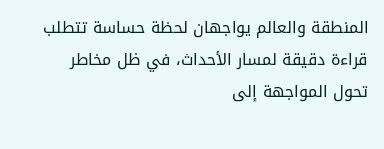المنطقة والعالم يواجهان لحظة حساسة تتطلب قراءة دقيقة لمسار الأحداث، في ظل مخاطر تحول المواجهة إلى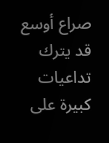صراع أوسع قد يترك تداعيات كبيرة على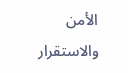الأمن والاستقرار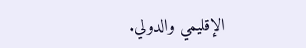الإقليمي والدولي.